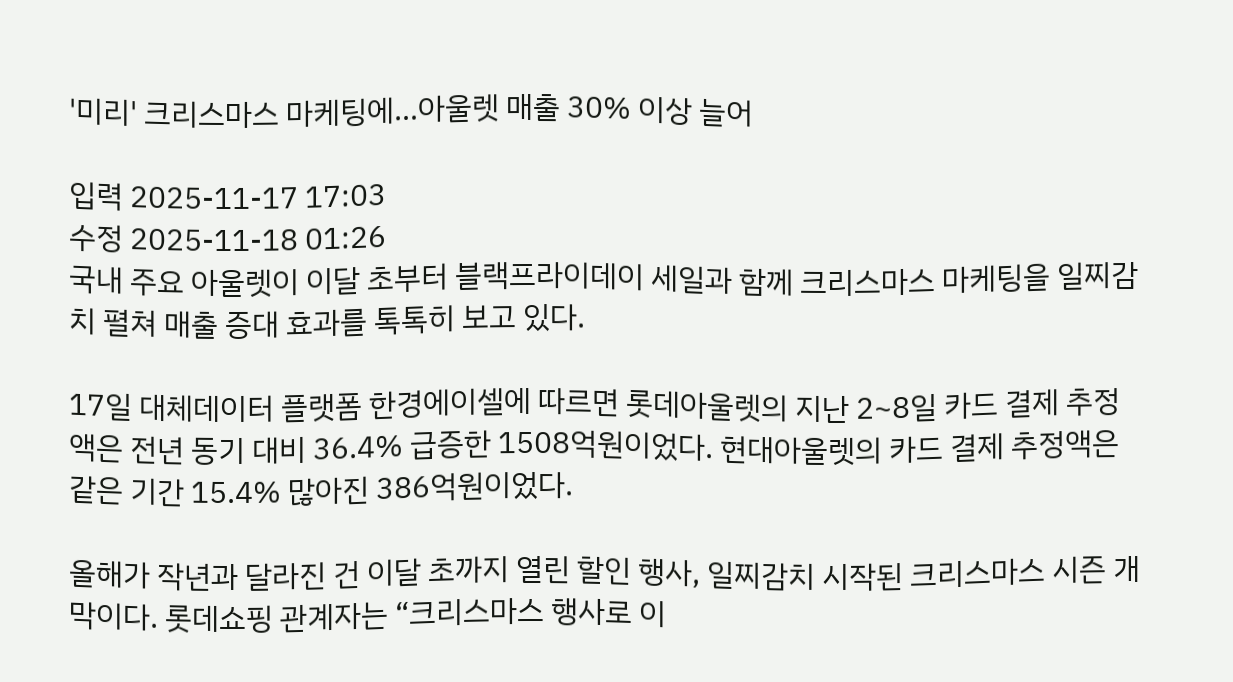'미리' 크리스마스 마케팅에…아울렛 매출 30% 이상 늘어

입력 2025-11-17 17:03
수정 2025-11-18 01:26
국내 주요 아울렛이 이달 초부터 블랙프라이데이 세일과 함께 크리스마스 마케팅을 일찌감치 펼쳐 매출 증대 효과를 톡톡히 보고 있다.

17일 대체데이터 플랫폼 한경에이셀에 따르면 롯데아울렛의 지난 2~8일 카드 결제 추정액은 전년 동기 대비 36.4% 급증한 1508억원이었다. 현대아울렛의 카드 결제 추정액은 같은 기간 15.4% 많아진 386억원이었다.

올해가 작년과 달라진 건 이달 초까지 열린 할인 행사, 일찌감치 시작된 크리스마스 시즌 개막이다. 롯데쇼핑 관계자는 “크리스마스 행사로 이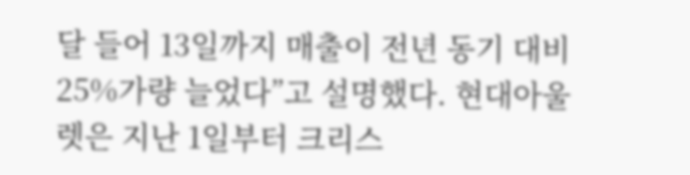달 들어 13일까지 매출이 전년 동기 대비 25%가량 늘었다”고 설명했다. 현대아울렛은 지난 1일부터 크리스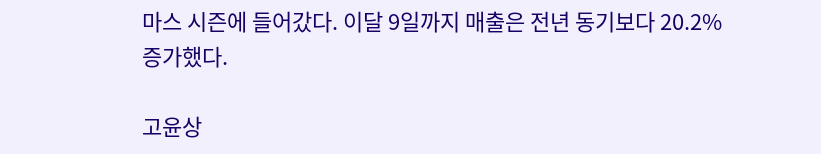마스 시즌에 들어갔다. 이달 9일까지 매출은 전년 동기보다 20.2% 증가했다.

고윤상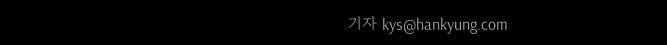기자 kys@hankyung.com